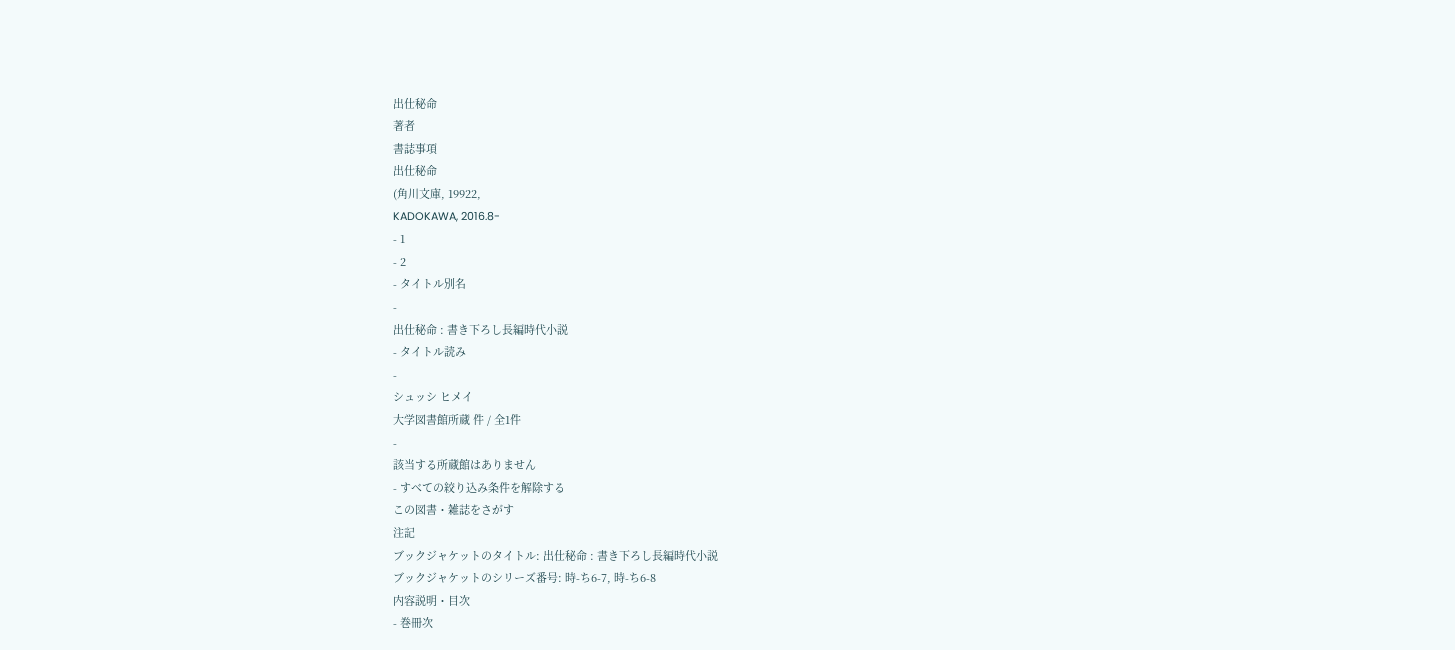出仕秘命
著者
書誌事項
出仕秘命
(角川文庫, 19922,
KADOKAWA, 2016.8-
- 1
- 2
- タイトル別名
-
出仕秘命 : 書き下ろし長編時代小説
- タイトル読み
-
シュッシ ヒメイ
大学図書館所蔵 件 / 全1件
-
該当する所蔵館はありません
- すべての絞り込み条件を解除する
この図書・雑誌をさがす
注記
ブックジャケットのタイトル: 出仕秘命 : 書き下ろし長編時代小説
ブックジャケットのシリーズ番号: 時-ち6-7, 時-ち6-8
内容説明・目次
- 巻冊次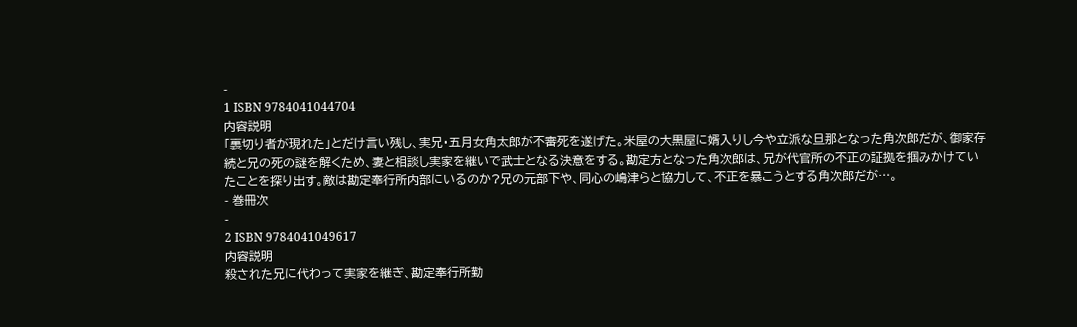-
1 ISBN 9784041044704
内容説明
「裏切り者が現れた」とだけ言い残し、実兄・五月女角太郎が不審死を遂げた。米屋の大黒屋に婿入りし今や立派な旦那となった角次郎だが、御家存続と兄の死の謎を解くため、妻と相談し実家を継いで武士となる決意をする。勘定方となった角次郎は、兄が代官所の不正の証拠を掴みかけていたことを探り出す。敵は勘定奉行所内部にいるのか?兄の元部下や、同心の嶋津らと協力して、不正を暴こうとする角次郎だが…。
- 巻冊次
-
2 ISBN 9784041049617
内容説明
殺された兄に代わって実家を継ぎ、勘定奉行所勤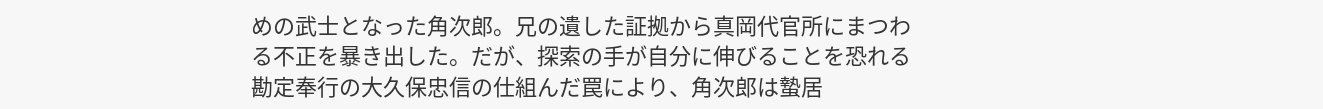めの武士となった角次郎。兄の遺した証拠から真岡代官所にまつわる不正を暴き出した。だが、探索の手が自分に伸びることを恐れる勘定奉行の大久保忠信の仕組んだ罠により、角次郎は蟄居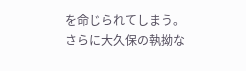を命じられてしまう。さらに大久保の執拗な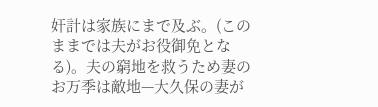奸計は家族にまで及ぶ。(このままでは夫がお役御免となる)。夫の窮地を救うため妻のお万季は敵地—大久保の妻が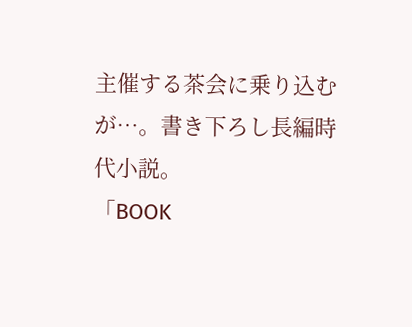主催する茶会に乗り込むが…。書き下ろし長編時代小説。
「BOOK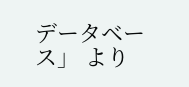データベース」 より